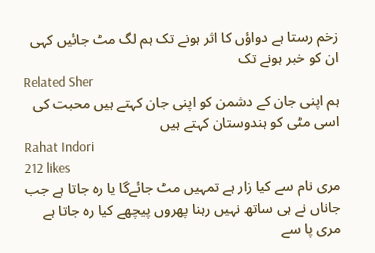زخم رستا ہے دواؤں کا اثر ہونے تک ہم لگ مٹ جائیں کہی ان کو خبر ہونے تک
Related Sher
ہم اپنی جان کے دشمن کو اپنی جان کہتے ہیں محبت کی اسی مٹی کو ہندوستان کہتے ہیں
Rahat Indori
212 likes
مری نام سے کیا زار ہے تمہیں مٹ جائےگا یا رہ جاتا ہے جب جاناں نے ہی ساتھ نہیں رہنا پھروں پیچھے کیا رہ جاتا ہے مری پا سے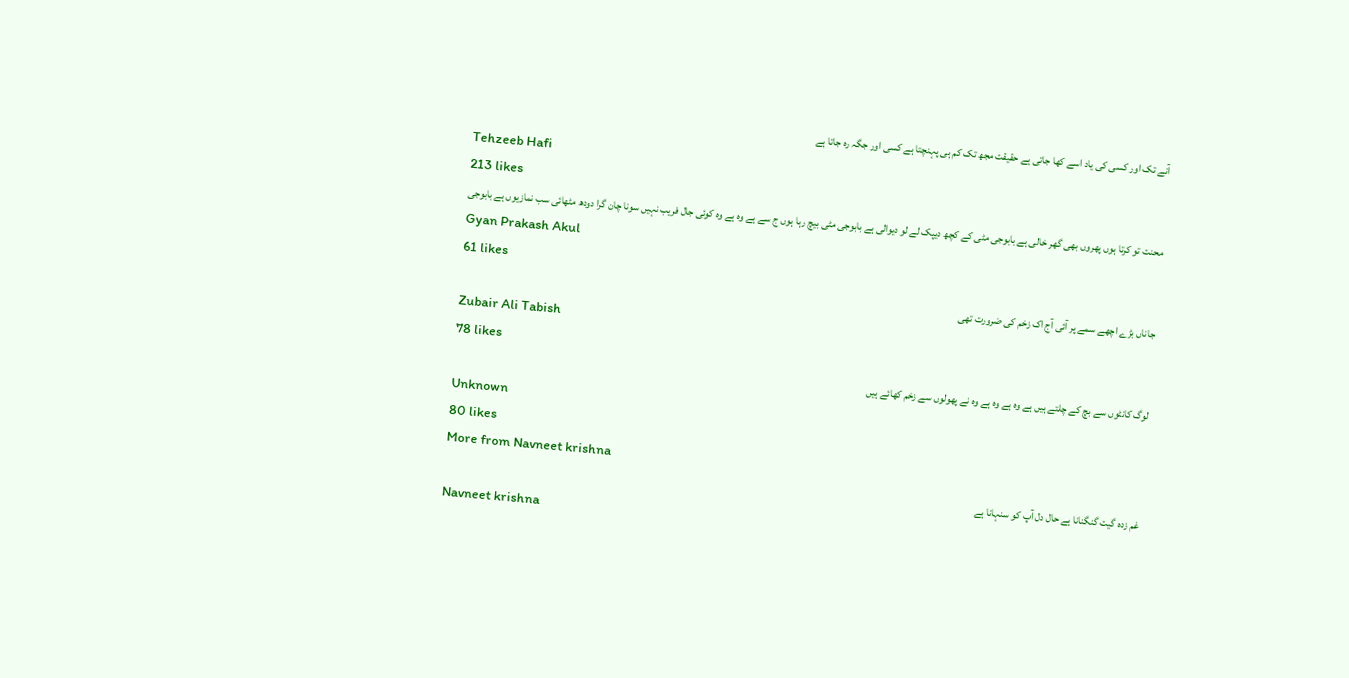آنے تک اور کسی کی یاد اسے کھا جاتی ہے حقیقت مجھ تک کم ہی پہنچتا ہے کسی اور جگہ رہ جاتا ہے
Tehzeeb Hafi
213 likes
محنت تو کرتا ہوں پھروں بھی گھر خالی ہے بابوجی مٹی کے کچھ دیپک لے لو دیوالی ہے بابوجی مٹی بیچ رہا ہوں ج سے ہے وہ ہے وہ کوئی جال فریب نہیں سونا چان گرا دودھ مٹھائی سب نمازیوں ہے بابوجی
Gyan Prakash Akul
61 likes
جاناں بڑے اچھے سمے پر آئی آج اک زخم کی ضرورت تھی
Zubair Ali Tabish
78 likes
لوگ کانٹوں سے بچ کے چلتے ہیں ہے وہ ہے وہ ہے وہ نے پھولوں سے زخم کھائے ہیں
Unknown
80 likes
More from Navneet krishna
غم زدہ گیت گنگنانا ہے حال دل آپ کو سنہانا ہے
Navneet krishna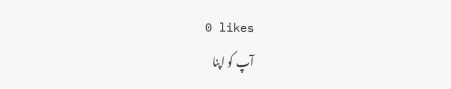0 likes
آپ کو اپنا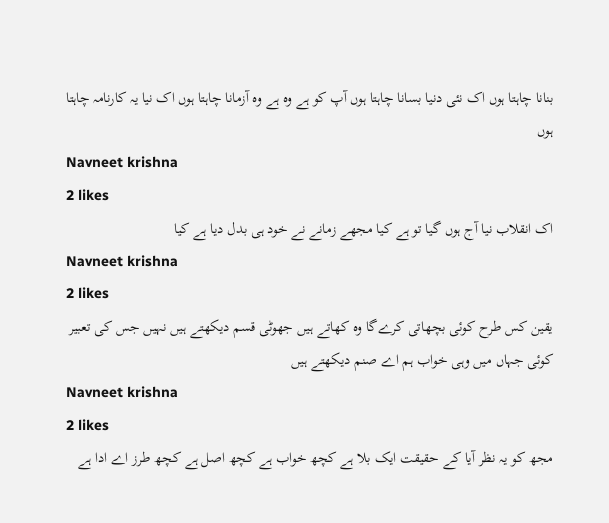بنانا چاہتا ہوں اک نئی دنیا بسانا چاہتا ہوں آپ کو ہے وہ ہے وہ آزمانا چاہتا ہوں اک نیا یہ کارنامہ چاہتا ہوں
Navneet krishna
2 likes
اک انقلاب نیا آج ہوں گیا تو ہے کیا مجھے زمانے نے خود ہی بدل دیا ہے کیا
Navneet krishna
2 likes
یقین کس طرح کوئی بچھاتی کرےگا وہ کھاتے ہیں جھوٹی قسم دیکھتے ہیں نہیں جس کی تعبیر کوئی جہاں میں وہی خواب ہم اے صنم دیکھتے ہیں
Navneet krishna
2 likes
مجھ کو یہ نظر آیا کے حقیقت ایک بلا ہے کچھ خواب ہے کچھ اصل ہے کچھ طرز اے ادا ہے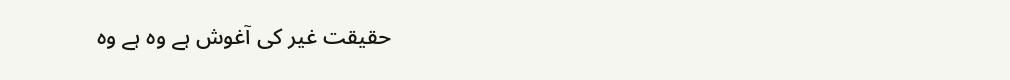حقیقت غیر کی آغوش ہے وہ ہے وہ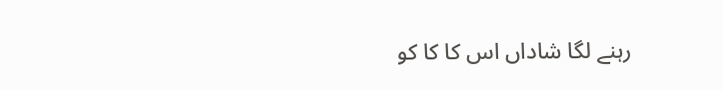رہنے لگا شاداں اس کا کا کو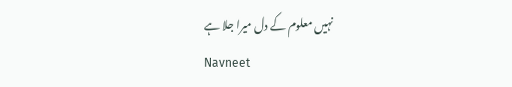نہیں معلوم کے دل میرا جلا ہے
Navneet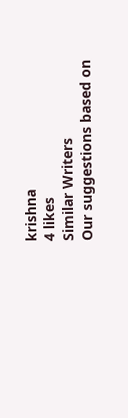krishna
4 likes
Similar Writers
Our suggestions based on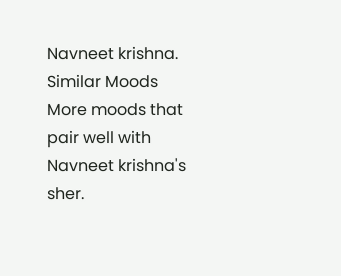Navneet krishna.
Similar Moods
More moods that pair well with Navneet krishna's sher.